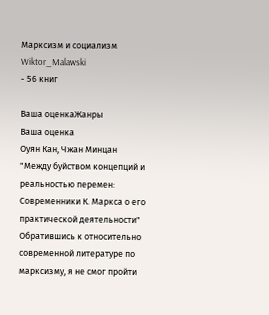Марксизм и социализм
Wiktor_Malawski
- 56 книг

Ваша оценкаЖанры
Ваша оценка
Оуян Кан, Чжан Минцан
"Между буйством концепций и реальностью перемен: Современники К. Маркса о его практической деятельности"
Обратившись к относительно современной литературе по марксизму, я не смог пройти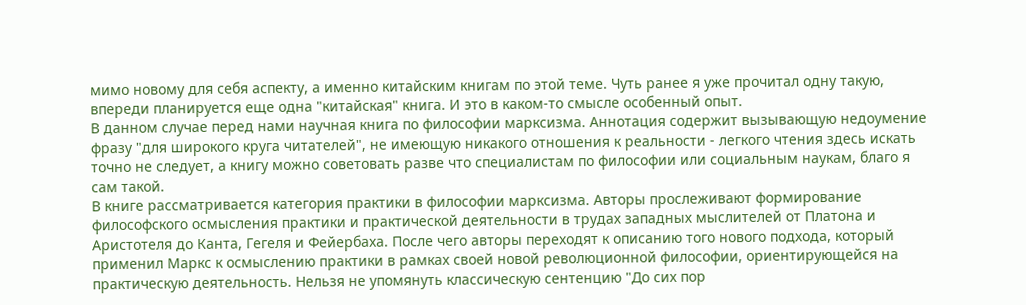мимо новому для себя аспекту, а именно китайским книгам по этой теме. Чуть ранее я уже прочитал одну такую, впереди планируется еще одна "китайская" книга. И это в каком-то смысле особенный опыт.
В данном случае перед нами научная книга по философии марксизма. Аннотация содержит вызывающую недоумение фразу "для широкого круга читателей", не имеющую никакого отношения к реальности - легкого чтения здесь искать точно не следует, а книгу можно советовать разве что специалистам по философии или социальным наукам, благо я сам такой.
В книге рассматривается категория практики в философии марксизма. Авторы прослеживают формирование философского осмысления практики и практической деятельности в трудах западных мыслителей от Платона и Аристотеля до Канта, Гегеля и Фейербаха. После чего авторы переходят к описанию того нового подхода, который применил Маркс к осмыслению практики в рамках своей новой революционной философии, ориентирующейся на практическую деятельность. Нельзя не упомянуть классическую сентенцию "До сих пор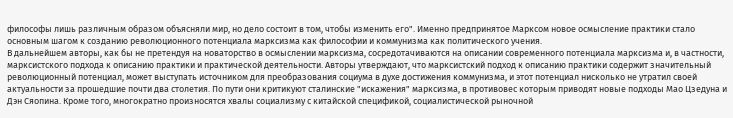философы лишь различным образом объясняли мир, но дело состоит в том, чтобы изменить его". Именно предпринятое Марксом новое осмысление практики стало основным шагом к созданию революционного потенциала марксизма как философии и коммунизма как политического учения.
В дальнейшем авторы, как бы не претендуя на новаторство в осмыслении марксизма, сосредотачиваются на описании современного потенциала марксизма и, в частности, марксистского подхода к описанию практики и практической деятельности. Авторы утверждают, что марксистский подход к описанию практики содержит значительный революционный потенциал, может выступать источником для преобразования социума в духе достижения коммунизма, и этот потенциал нисколько не утратил своей актуальности за прошедшие почти два столетия. По пути они критикуют сталинские "искажения" марксизма, в противовес которым приводят новые подходы Мао Цзедуна и Дэн Сяопина. Кроме того, многократно произносятся хвалы социализму с китайской спецификой, социалистической рыночной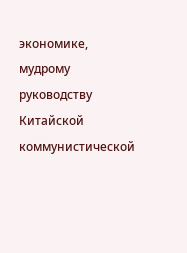экономике, мудрому руководству Китайской коммунистической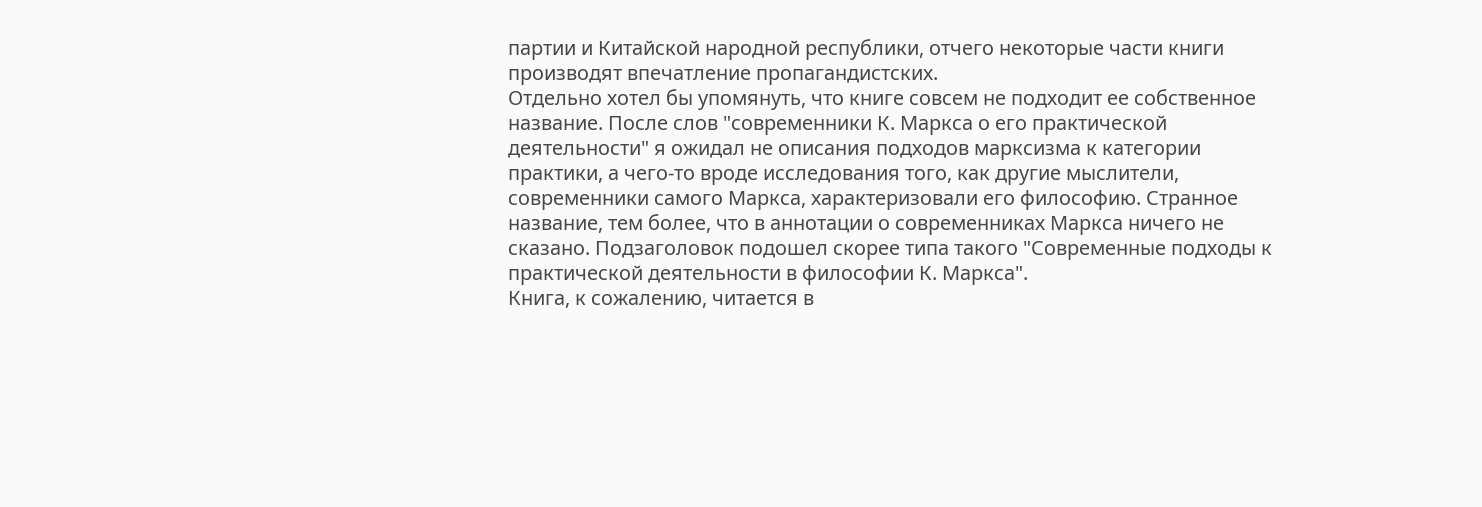партии и Китайской народной республики, отчего некоторые части книги производят впечатление пропагандистских.
Отдельно хотел бы упомянуть, что книге совсем не подходит ее собственное название. После слов "современники К. Маркса о его практической деятельности" я ожидал не описания подходов марксизма к категории практики, а чего-то вроде исследования того, как другие мыслители, современники самого Маркса, характеризовали его философию. Странное название, тем более, что в аннотации о современниках Маркса ничего не сказано. Подзаголовок подошел скорее типа такого "Современные подходы к практической деятельности в философии К. Маркса".
Книга, к сожалению, читается в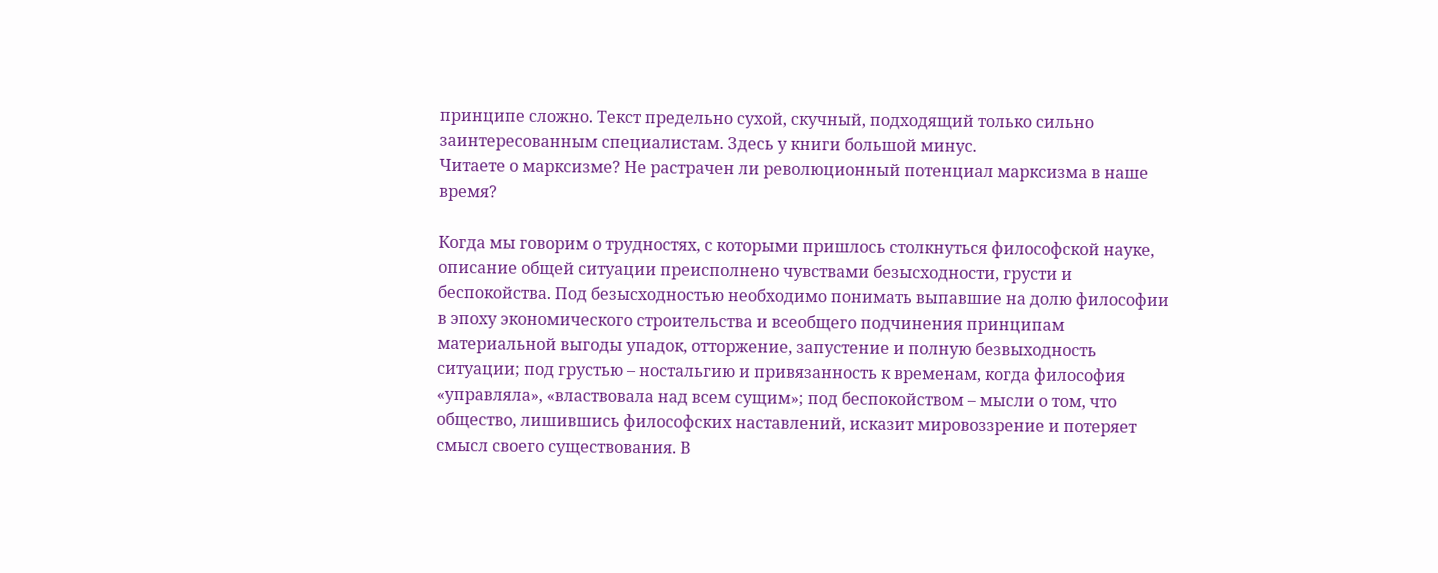принципе сложно. Текст предельно сухой, скучный, подходящий только сильно заинтересованным специалистам. Здесь у книги большой минус.
Читаете о марксизме? Не растрачен ли революционный потенциал марксизма в наше время?

Когда мы говорим о трудностях, с которыми пришлось столкнуться философской науке, описание общей ситуации преисполнено чувствами безысходности, грусти и беспокойства. Под безысходностью необходимо понимать выпавшие на долю философии в эпоху экономического строительства и всеобщего подчинения принципам материальной выгоды упадок, отторжение, запустение и полную безвыходность ситуации; под грустью – ностальгию и привязанность к временам, когда философия «управляла», «властвовала над всем сущим»; под беспокойством – мысли о том, что общество, лишившись философских наставлений, исказит мировоззрение и потеряет смысл своего существования. В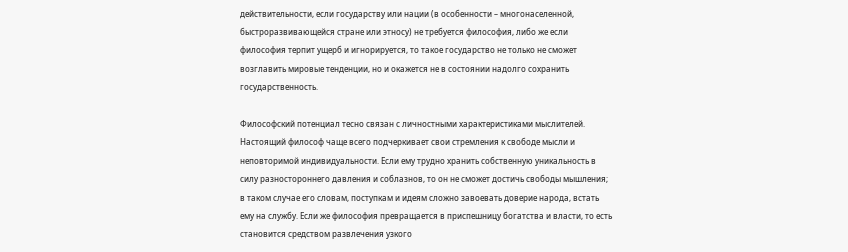действительности, если государству или нации (в особенности – многонаселенной, быстроразвивающейся стране или этносу) не требуется философия, либо же если философия терпит ущерб и игнорируется, то такое государство не только не сможет возглавить мировые тенденции, но и окажется не в состоянии надолго сохранить государственность.

Философский потенциал тесно связан с личностными характеристиками мыслителей. Настоящий философ чаще всего подчеркивает свои стремления к свободе мысли и неповторимой индивидуальности. Если ему трудно хранить собственную уникальность в силу разностороннего давления и соблазнов, то он не сможет достичь свободы мышления; в таком случае его словам, поступкам и идеям сложно завоевать доверие народа, встать ему на службу. Если же философия превращается в приспешницу богатства и власти, то есть становится средством развлечения узкого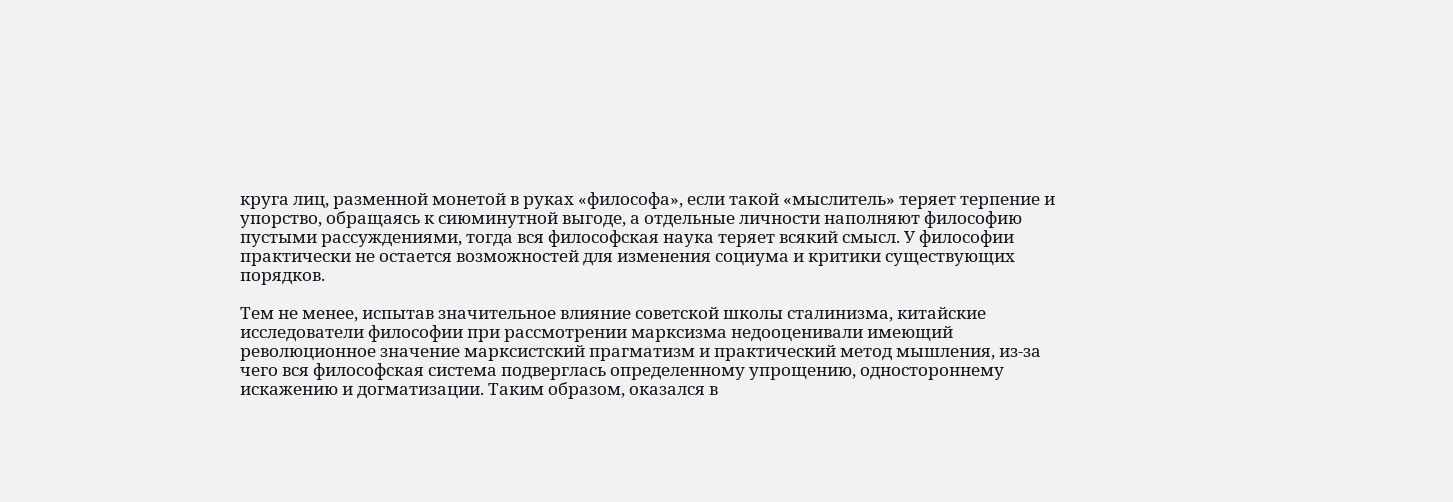круга лиц, разменной монетой в руках «философа», если такой «мыслитель» теряет терпение и упорство, обращаясь к сиюминутной выгоде, а отдельные личности наполняют философию пустыми рассуждениями, тогда вся философская наука теряет всякий смысл. У философии практически не остается возможностей для изменения социума и критики существующих порядков.

Тем не менее, испытав значительное влияние советской школы сталинизма, китайские исследователи философии при рассмотрении марксизма недооценивали имеющий революционное значение марксистский прагматизм и практический метод мышления, из-за чего вся философская система подверглась определенному упрощению, одностороннему искажению и догматизации. Таким образом, оказался в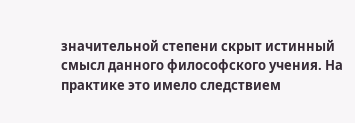значительной степени скрыт истинный смысл данного философского учения. На практике это имело следствием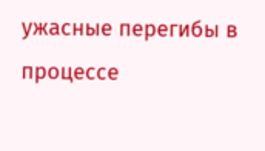ужасные перегибы в процессе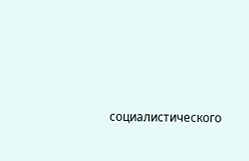социалистического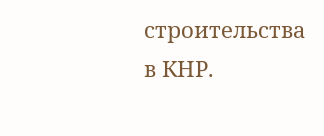строительства в КНР.